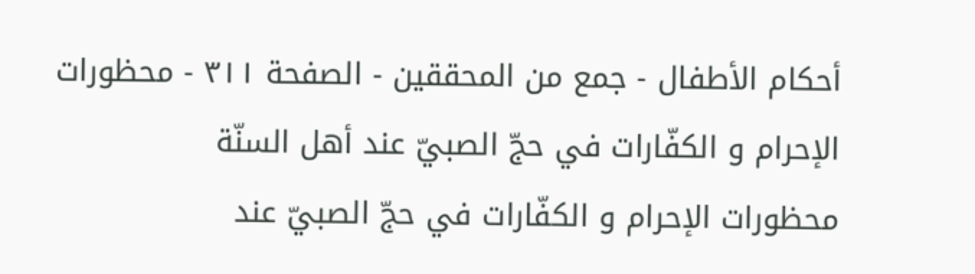أحكام الأطفال - جمع من المحققين - الصفحة ٣١١ - محظورات الإحرام و الكفّارات في حجّ الصبيّ عند أهل السنّة
محظورات الإحرام و الكفّارات في حجّ الصبيّ عند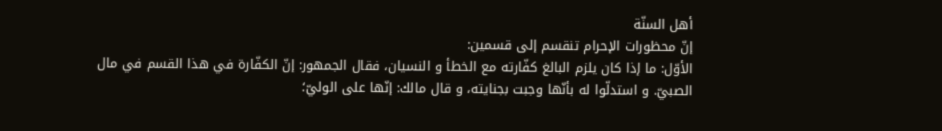أهل السنّة
إنّ محظورات الإحرام تنقسم إلى قسمين:
الأوّل: ما إذا كان يلزم البالغ كفّارته مع الخطأ و النسيان، فقال الجمهور: إنّ الكفّارة في هذا القسم في مال الصبيّ. و استدلّوا له بأنّها وجبت بجنايته، و قال مالك: إنّها على الوليّ؛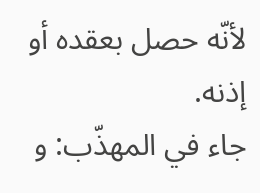لأنّه حصل بعقده أو إذنه.
جاء في المهذّب: و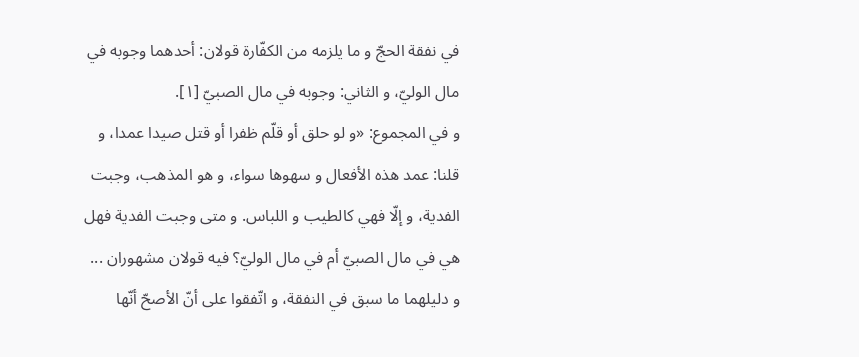في نفقة الحجّ و ما يلزمه من الكفّارة قولان: أحدهما وجوبه في مال الوليّ، و الثاني: وجوبه في مال الصبيّ [١].
و في المجموع: «و لو حلق أو قلّم ظفرا أو قتل صيدا عمدا، و قلنا: عمد هذه الأفعال و سهوها سواء، و هو المذهب، وجبت الفدية، و إلّا فهي كالطيب و اللباس. و متى وجبت الفدية فهل هي في مال الصبيّ أم في مال الوليّ؟ فيه قولان مشهوران ... و دليلهما ما سبق في النفقة، و اتّفقوا على أنّ الأصحّ أنّها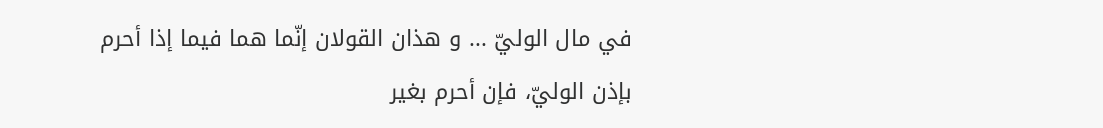في مال الوليّ ... و هذان القولان إنّما هما فيما إذا أحرم بإذن الوليّ، فإن أحرم بغير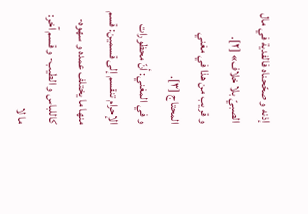إذنه و صحّحناه فالفدية في مال الصبيّ بلا خلاف» [٢].
و قريب من هذا في مغني المحتاج [٣].
و في المغني: أنّ محظورات الإحرام تنقسم إلى قسمين: قسم منها ما يختلف عمده و سهوه- كاللباس و الطيب- و قسم آخر: ما لا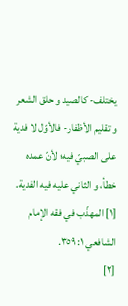يختلف- كالصيد و حلق الشعر و تقليم الأظفار- فالأوّل لا فدية على الصبيّ فيه؛ لأنّ عمده خطأ، و الثاني عليه فيه الفدية.
[١] المهذّب في فقه الإمام الشافعي ١: ٣٥٩.
[٢]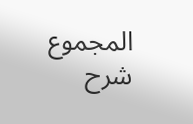المجموع شرح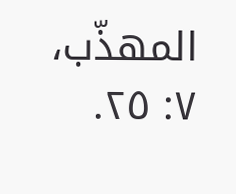المهذّب، ٧: ٢٥.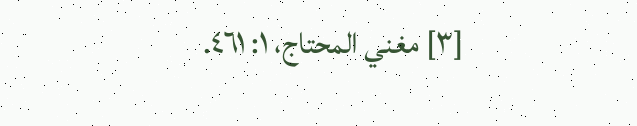[٣] مغني المحتاج، ١: ٤٦١.